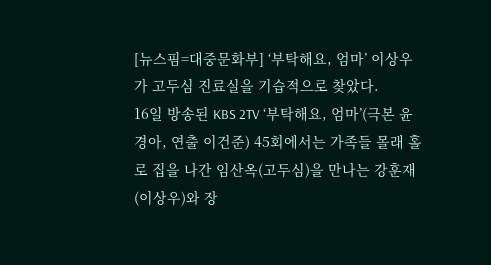[뉴스핌=대중문화부] ‘부탁해요, 엄마’ 이상우가 고두심 진료실을 기습적으로 찾았다.
16일 방송된 KBS 2TV ‘부탁해요, 엄마’(극본 윤경아, 연출 이건준) 45회에서는 가족들 몰래 홀로 집을 나간 임산옥(고두심)을 만나는 강훈재(이상우)와 장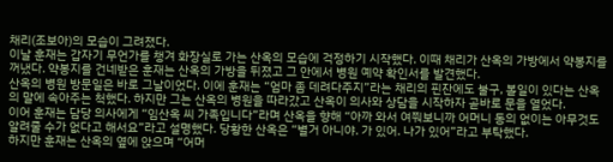채리(조보아)의 모습이 그려졌다.
이날 훈재는 갑자기 무언가를 챙겨 화장실로 가는 산옥의 모습에 걱정하기 시작했다. 이때 채리가 산옥의 가방에서 약봉지를 꺼냈다. 약봉지를 건네받은 훈재는 산옥의 가방을 뒤졌고 그 안에서 병원 예약 확인서를 발견했다.
산옥의 병원 방문일은 바로 그날이었다. 이에 훈재는 “엄마 좀 데려다주지”라는 채리의 핀잔에도 불구, 볼일이 있다는 산옥의 말에 속아주는 척했다. 하지만 그는 산옥의 병원을 따라갔고 산옥이 의사와 상담을 시작하자 곧바로 문을 열었다.
이어 훈재는 담당 의사에게 “임산옥 씨 가족입니다”라며 산옥을 향해 “아까 와서 여쭤보니까 어머니 동의 없이는 아무것도 알려줄 수가 없다고 해서요”라고 설명했다. 당황한 산옥은 “별거 아니야. 가 있어. 나가 있어”라고 부탁했다.
하지만 훈재는 산옥의 옆에 앉으며 “어머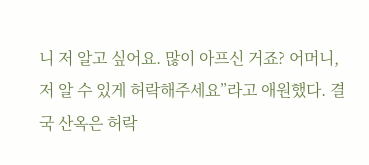니 저 알고 싶어요. 많이 아프신 거죠? 어머니, 저 알 수 있게 허락해주세요”라고 애원했다. 결국 산옥은 허락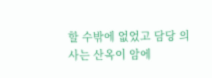할 수밖에 없었고 담당 의사는 산옥이 암에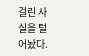걸린 사실을 털어놨다.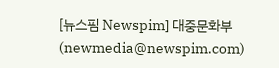[뉴스핌 Newspim] 대중문화부(newmedia@newspim.com)